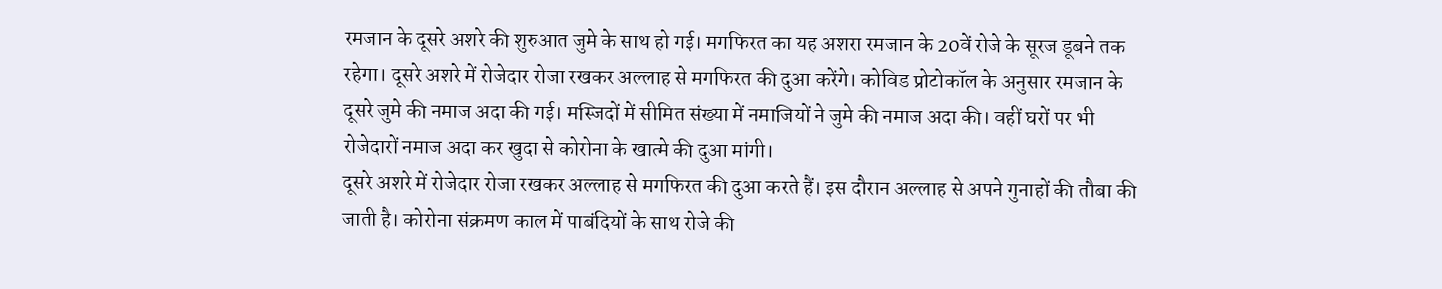रमजान के दूसरे अशरे की शुरुआत जुमे के साथ हो गई। मगफिरत का यह अशरा रमजान के 20वें रोजे के सूरज डूबने तक रहेगा। दूसरे अशरे में रोजेदार रोजा रखकर अल्लाह से मगफिरत की दुआ करेंगे। कोविड प्रोटोकॉल के अनुसार रमजान के दूसरे जुमे की नमाज अदा की गई। मस्जिदों में सीमित संख्या में नमाजियों ने जुमे की नमाज अदा की। वहीं घरों पर भी रोजेदारों नमाज अदा कर खुदा से कोरोना के खात्मे की दुआ मांगी।
दूसरे अशरे में रोजेदार रोजा रखकर अल्लाह से मगफिरत की दुआ करते हैं। इस दौरान अल्लाह से अपने गुनाहों की तौबा की जाती है। कोरोना संक्रमण काल में पाबंदियों के साथ रोजे की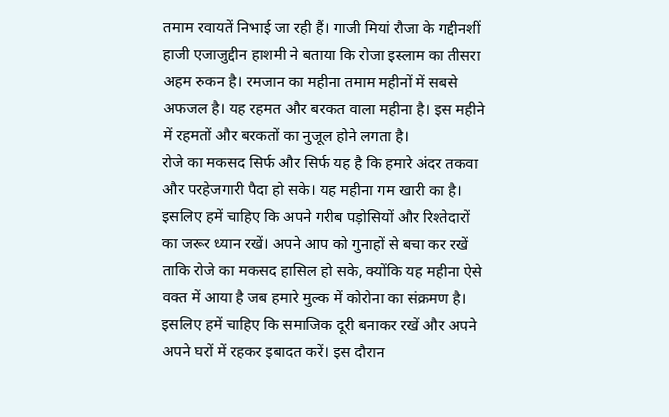तमाम रवायतें निभाई जा रही हैं। गाजी मियां रौजा के गद्दीनशीं हाजी एजाजुद्दीन हाशमी ने बताया कि रोजा इस्लाम का तीसरा अहम रुकन है। रमजान का महीना तमाम महीनों में सबसे अफजल है। यह रहमत और बरकत वाला महीना है। इस महीने में रहमतों और बरकतों का नुजूल होने लगता है।
रोजे का मकसद सिर्फ और सिर्फ यह है कि हमारे अंदर तकवा और परहेजगारी पैदा हो सके। यह महीना गम खारी का है। इसलिए हमें चाहिए कि अपने गरीब पड़ोसियों और रिश्तेदारों का जरूर ध्यान रखें। अपने आप को गुनाहों से बचा कर रखें ताकि रोजे का मकसद हासिल हो सके, क्योंकि यह महीना ऐसे वक्त में आया है जब हमारे मुल्क में कोरोना का संक्रमण है। इसलिए हमें चाहिए कि समाजिक दूरी बनाकर रखें और अपने अपने घरों में रहकर इबादत करें। इस दौरान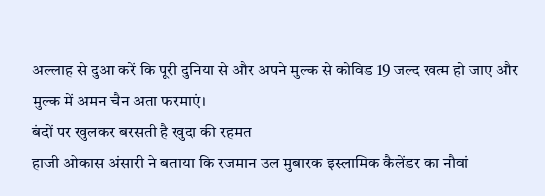अल्लाह से दुआ करें कि पूरी दुनिया से और अपने मुल्क से कोविड 19 जल्द खत्म हो जाए और मुल्क में अमन चैन अता फरमाएं।
बंदों पर खुलकर बरसती है खुदा की रहमत
हाजी ओकास अंसारी ने बताया कि रजमान उल मुबारक इस्लामिक कैलेंडर का नौवां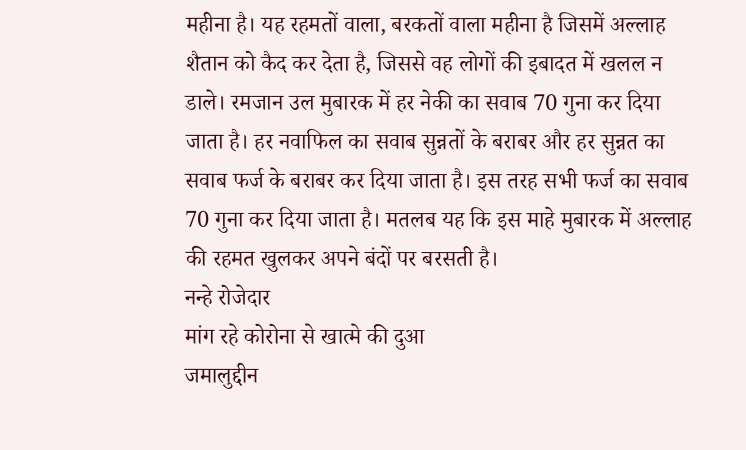महीना है। यह रहमतों वाला, बरकतों वाला महीना है जिसमें अल्लाह शैतान को कैद कर देता है, जिससे वह लोगों की इबादत में खलल न डाले। रमजान उल मुबारक में हर नेकी का सवाब 70 गुना कर दिया जाता है। हर नवाफिल का सवाब सुन्नतों के बराबर और हर सुन्नत का सवाब फर्ज के बराबर कर दिया जाता है। इस तरह सभी फर्ज का सवाब 70 गुना कर दिया जाता है। मतलब यह कि इस माहे मुबारक में अल्लाह की रहमत खुलकर अपने बंदों पर बरसती है।
नन्हे रोजेदार
मांग रहे कोरोना से खात्मे की दुआ
जमालुद्दीन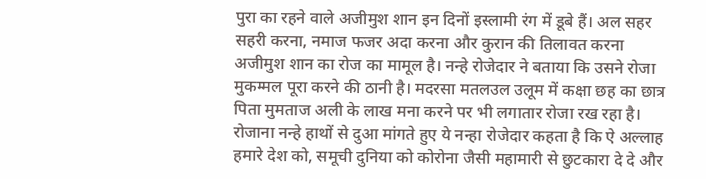पुरा का रहने वाले अजीमुश शान इन दिनों इस्लामी रंग में डूबे हैं। अल सहर सहरी करना, नमाज फजर अदा करना और कुरान की तिलावत करना अजीमुश शान का रोज का मामूल है। नन्हे रोजेदार ने बताया कि उसने रोजा मुकम्मल पूरा करने की ठानी है। मदरसा मतलउल उलूम में कक्षा छह का छात्र पिता मुमताज अली के लाख मना करने पर भी लगातार रोजा रख रहा है। रोजाना नन्हे हाथों से दुआ मांगते हुए ये नन्हा रोजेदार कहता है कि ऐ अल्लाह हमारे देश को, समूची दुनिया को कोरोना जैसी महामारी से छुटकारा दे दे और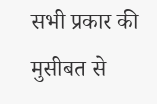सभी प्रकार की मुसीबत से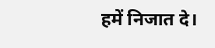हमें निजात दे।